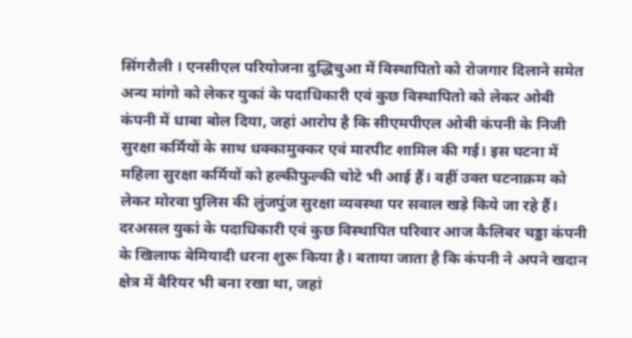सिंगरौली । एनसीएल परियोजना दुद्धिचुआ में विस्थापितो को रोजगार दिलाने समेत अन्य मांगो को लेकर युकां के पदाधिकारी एवं कुछ विस्थापितो को लेकर ओबी कंपनी में धाबा बोल दिया, जहां आरोप है कि सीएमपीएल ओबी कंपनी के निजी सुरक्षा कर्मियों के साथ धक्कामुक्कर एवं मारपीट शामिल की गई। इस घटना में महिला सुरक्षा कर्मियों को हल्कीफुल्की चोटे भी आई हैं। वहीं उक्त घटनाक्रम को लेकर मोरवा पुलिस की लुंजपुंज सुरक्षा व्यवस्था पर सवाल खड़े किये जा रहे हैं।
दरअसल युकां के पदाधिकारी एवं कुछ विस्थापित परिवार आज कैलिबर चड्डा कंपनी के खिलाफ बेमियादी धरना शुरू किया है। बताया जाता है कि कंपनी ने अपने खदान क्षेत्र में बैरियर भी बना रखा था, जहां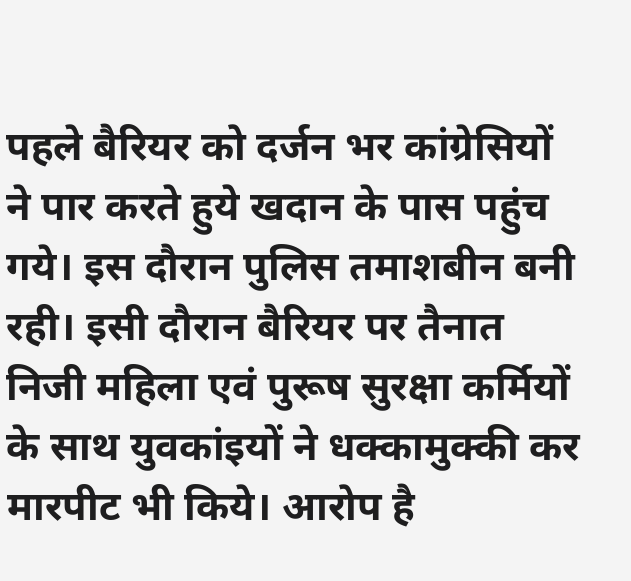पहले बैरियर को दर्जन भर कांग्रेसियों ने पार करते हुये खदान के पास पहुंच गये। इस दौरान पुलिस तमाशबीन बनी रही। इसी दौरान बैरियर पर तैनात निजी महिला एवं पुरूष सुरक्षा कर्मियों के साथ युवकांइयों ने धक्कामुक्की कर मारपीट भी किये। आरोप है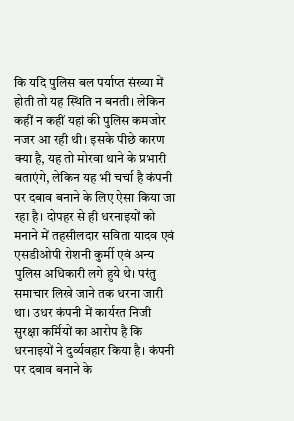कि यदि पुलिस बल पर्याप्त संख्या में होती तो यह स्थिति न बनती। लेकिन कहीं न कहीं यहां की पुलिस कमजोर नजर आ रही थी। इसके पीछे कारण क्या है, यह तो मोरवा थाने के प्रभारी बताएंगे, लेकिन यह भी चर्चा है कंपनी पर दबाव बनाने के लिए ऐसा किया जा रहा है। दोपहर से ही धरनाइयों को मनाने में तहसीलदार सविता यादव एवं एसडीओपी रोशनी कुर्मी एवं अन्य पुलिस अधिकारी लगे हुये थे। परंतु समाचार लिखे जाने तक धरना जारी था। उधर कंपनी में कार्यरत निजी सुरक्षा कर्मियों का आरोप है कि धरनाइयों ने दुर्व्यवहार किया है। कंपनी पर दबाव बनाने के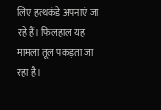लिए हत्थकंडे अपनाएं जा रहे हैं। फिलहाल यह मामला तूल पकड़ता जा रहा है।